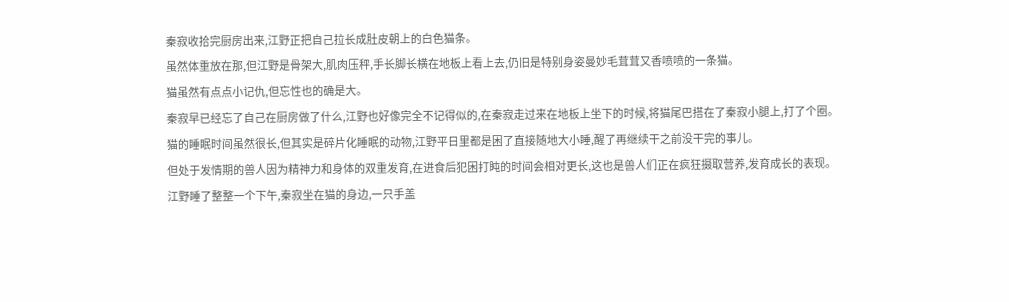秦寂收拾完厨房出来,江野正把自己拉长成肚皮朝上的白色猫条。
虽然体重放在那,但江野是骨架大,肌肉压秤,手长脚长横在地板上看上去,仍旧是特别身姿曼妙毛茸茸又香喷喷的一条猫。
猫虽然有点点小记仇,但忘性也的确是大。
秦寂早已经忘了自己在厨房做了什么,江野也好像完全不记得似的,在秦寂走过来在地板上坐下的时候,将猫尾巴搭在了秦寂小腿上,打了个圈。
猫的睡眠时间虽然很长,但其实是碎片化睡眠的动物,江野平日里都是困了直接随地大小睡,醒了再继续干之前没干完的事儿。
但处于发情期的兽人因为精神力和身体的双重发育,在进食后犯困打盹的时间会相对更长,这也是兽人们正在疯狂摄取营养,发育成长的表现。
江野睡了整整一个下午,秦寂坐在猫的身边,一只手盖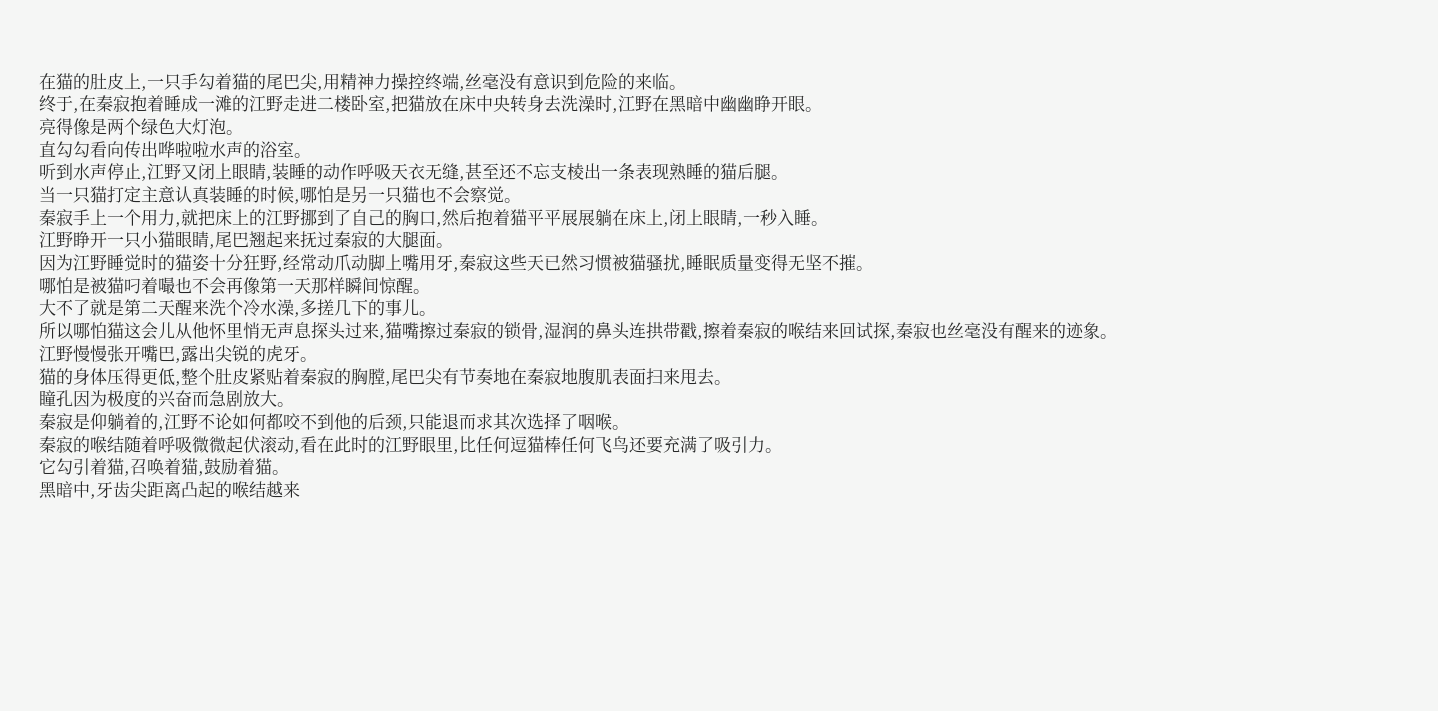在猫的肚皮上,一只手勾着猫的尾巴尖,用精神力操控终端,丝毫没有意识到危险的来临。
终于,在秦寂抱着睡成一滩的江野走进二楼卧室,把猫放在床中央转身去洗澡时,江野在黑暗中幽幽睁开眼。
亮得像是两个绿色大灯泡。
直勾勾看向传出哗啦啦水声的浴室。
听到水声停止,江野又闭上眼睛,装睡的动作呼吸天衣无缝,甚至还不忘支棱出一条表现熟睡的猫后腿。
当一只猫打定主意认真装睡的时候,哪怕是另一只猫也不会察觉。
秦寂手上一个用力,就把床上的江野挪到了自己的胸口,然后抱着猫平平展展躺在床上,闭上眼睛,一秒入睡。
江野睁开一只小猫眼睛,尾巴翘起来抚过秦寂的大腿面。
因为江野睡觉时的猫姿十分狂野,经常动爪动脚上嘴用牙,秦寂这些天已然习惯被猫骚扰,睡眠质量变得无坚不摧。
哪怕是被猫叼着嘬也不会再像第一天那样瞬间惊醒。
大不了就是第二天醒来洗个冷水澡,多搓几下的事儿。
所以哪怕猫这会儿从他怀里悄无声息探头过来,猫嘴擦过秦寂的锁骨,湿润的鼻头连拱带戳,擦着秦寂的喉结来回试探,秦寂也丝毫没有醒来的迹象。
江野慢慢张开嘴巴,露出尖锐的虎牙。
猫的身体压得更低,整个肚皮紧贴着秦寂的胸膛,尾巴尖有节奏地在秦寂地腹肌表面扫来甩去。
瞳孔因为极度的兴奋而急剧放大。
秦寂是仰躺着的,江野不论如何都咬不到他的后颈,只能退而求其次选择了咽喉。
秦寂的喉结随着呼吸微微起伏滚动,看在此时的江野眼里,比任何逗猫棒任何飞鸟还要充满了吸引力。
它勾引着猫,召唤着猫,鼓励着猫。
黑暗中,牙齿尖距离凸起的喉结越来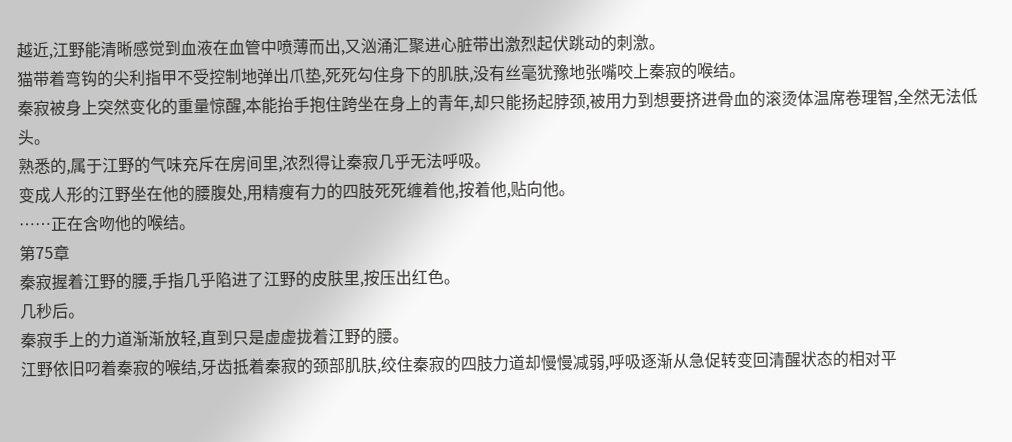越近,江野能清晰感觉到血液在血管中喷薄而出,又汹涌汇聚进心脏带出激烈起伏跳动的刺激。
猫带着弯钩的尖利指甲不受控制地弹出爪垫,死死勾住身下的肌肤,没有丝毫犹豫地张嘴咬上秦寂的喉结。
秦寂被身上突然变化的重量惊醒,本能抬手抱住跨坐在身上的青年,却只能扬起脖颈,被用力到想要挤进骨血的滚烫体温席卷理智,全然无法低头。
熟悉的,属于江野的气味充斥在房间里,浓烈得让秦寂几乎无法呼吸。
变成人形的江野坐在他的腰腹处,用精瘦有力的四肢死死缠着他,按着他,贴向他。
……正在含吻他的喉结。
第75章
秦寂握着江野的腰,手指几乎陷进了江野的皮肤里,按压出红色。
几秒后。
秦寂手上的力道渐渐放轻,直到只是虚虚拢着江野的腰。
江野依旧叼着秦寂的喉结,牙齿抵着秦寂的颈部肌肤,绞住秦寂的四肢力道却慢慢减弱,呼吸逐渐从急促转变回清醒状态的相对平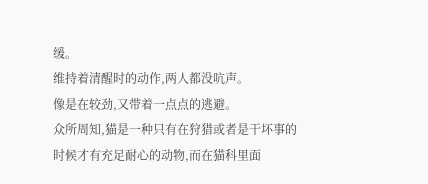缓。
维持着清醒时的动作,两人都没吭声。
像是在较劲,又带着一点点的逃避。
众所周知,猫是一种只有在狩猎或者是干坏事的时候才有充足耐心的动物,而在猫科里面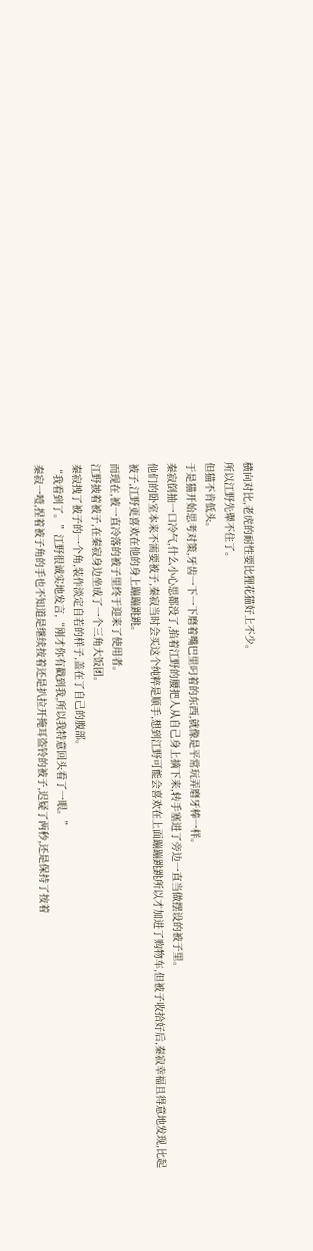横向对比,老虎的耐性要比狸花猫好上不少。
所以江野先犟不住了。
但猫不肯低头。
于是猫开始思考对策,牙齿一下一下磨着嘴巴里叼着的东西,就像是平常玩弄磨牙棒一样。
秦寂倒抽一口冷气,什么小心思都没了,掐着江野的腰把人从自己身上摘下来,转手塞进了旁边一直当做摆设的被子里。
他们的卧室本来不需要被子,秦寂当时会买这个纯粹是顺手,想到江野可能会喜欢在上面蹦蹦跳跳所以才加进了购物车,但被子收拾好后,秦寂幸福且得意地发现,比起被子,江野更喜欢在他的身上蹦蹦跳跳。
而现在,被一直冷落的被子里终于迎来了使用者。
江野披着被子,在秦寂身边坐成了一个三角大饭团。
秦寂拽了被子的一个角,装作淡定自若的样子,盖在了自己的腹部。
“我看到了。”江野很诚实地发言,“刚才你有戳到我,所以我特意回头看了一眼。”
秦寂一噎,捏着被子角的手也不知道是继续按着还是扒拉开掩耳盗铃的被子,迟疑了两秒,还是保持了按着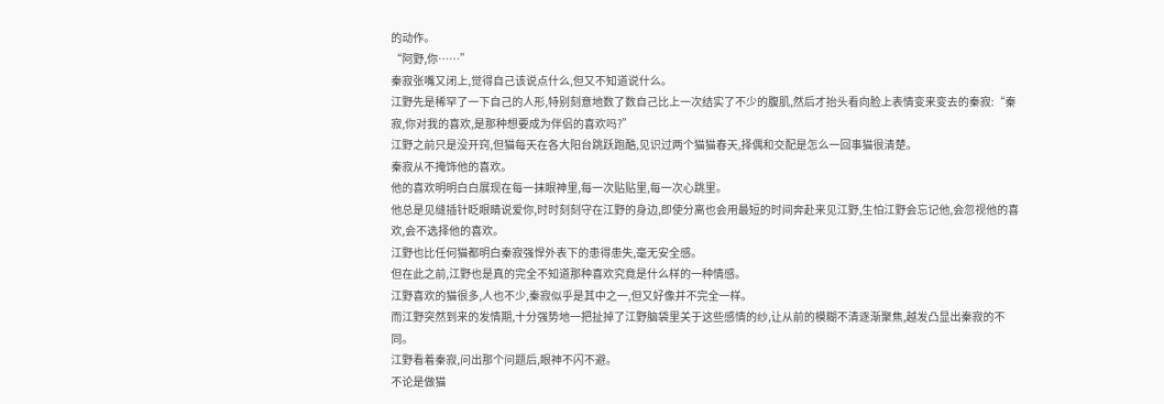的动作。
“阿野,你……”
秦寂张嘴又闭上,觉得自己该说点什么,但又不知道说什么。
江野先是稀罕了一下自己的人形,特别刻意地数了数自己比上一次结实了不少的腹肌,然后才抬头看向脸上表情变来变去的秦寂:“秦寂,你对我的喜欢,是那种想要成为伴侣的喜欢吗?”
江野之前只是没开窍,但猫每天在各大阳台跳跃跑酷,见识过两个猫猫春天,择偶和交配是怎么一回事猫很清楚。
秦寂从不掩饰他的喜欢。
他的喜欢明明白白展现在每一抹眼神里,每一次贴贴里,每一次心跳里。
他总是见缝插针眨眼睛说爱你,时时刻刻守在江野的身边,即使分离也会用最短的时间奔赴来见江野,生怕江野会忘记他,会忽视他的喜欢,会不选择他的喜欢。
江野也比任何猫都明白秦寂强悍外表下的患得患失,毫无安全感。
但在此之前,江野也是真的完全不知道那种喜欢究竟是什么样的一种情感。
江野喜欢的猫很多,人也不少,秦寂似乎是其中之一,但又好像并不完全一样。
而江野突然到来的发情期,十分强势地一把扯掉了江野脑袋里关于这些感情的纱,让从前的模糊不清逐渐聚焦,越发凸显出秦寂的不同。
江野看着秦寂,问出那个问题后,眼神不闪不避。
不论是做猫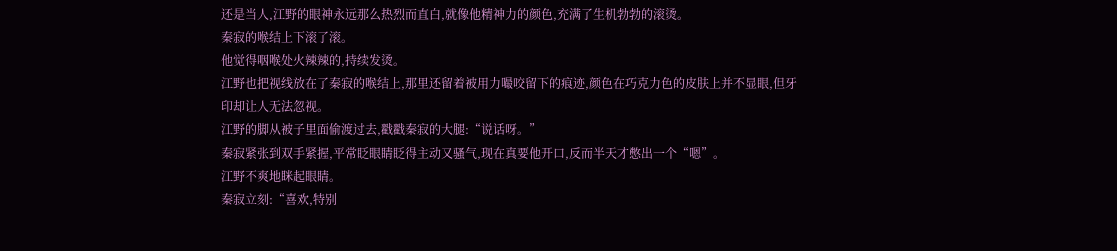还是当人,江野的眼神永远那么热烈而直白,就像他精神力的颜色,充满了生机勃勃的滚烫。
秦寂的喉结上下滚了滚。
他觉得咽喉处火辣辣的,持续发烫。
江野也把视线放在了秦寂的喉结上,那里还留着被用力嘬咬留下的痕迹,颜色在巧克力色的皮肤上并不显眼,但牙印却让人无法忽视。
江野的脚从被子里面偷渡过去,戳戳秦寂的大腿:“说话呀。”
秦寂紧张到双手紧握,平常眨眼睛眨得主动又骚气,现在真要他开口,反而半天才憋出一个“嗯”。
江野不爽地眯起眼睛。
秦寂立刻:“喜欢,特别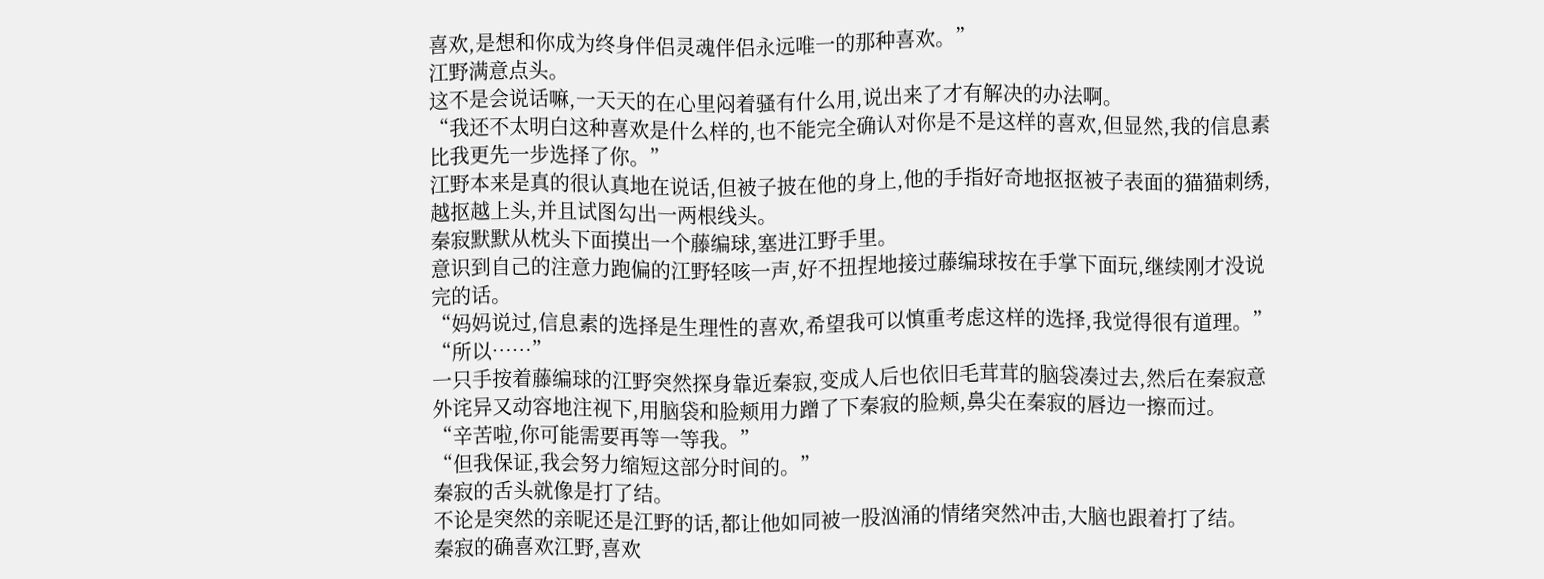喜欢,是想和你成为终身伴侣灵魂伴侣永远唯一的那种喜欢。”
江野满意点头。
这不是会说话嘛,一天天的在心里闷着骚有什么用,说出来了才有解决的办法啊。
“我还不太明白这种喜欢是什么样的,也不能完全确认对你是不是这样的喜欢,但显然,我的信息素比我更先一步选择了你。”
江野本来是真的很认真地在说话,但被子披在他的身上,他的手指好奇地抠抠被子表面的猫猫刺绣,越抠越上头,并且试图勾出一两根线头。
秦寂默默从枕头下面摸出一个藤编球,塞进江野手里。
意识到自己的注意力跑偏的江野轻咳一声,好不扭捏地接过藤编球按在手掌下面玩,继续刚才没说完的话。
“妈妈说过,信息素的选择是生理性的喜欢,希望我可以慎重考虑这样的选择,我觉得很有道理。”
“所以……”
一只手按着藤编球的江野突然探身靠近秦寂,变成人后也依旧毛茸茸的脑袋凑过去,然后在秦寂意外诧异又动容地注视下,用脑袋和脸颊用力蹭了下秦寂的脸颊,鼻尖在秦寂的唇边一擦而过。
“辛苦啦,你可能需要再等一等我。”
“但我保证,我会努力缩短这部分时间的。”
秦寂的舌头就像是打了结。
不论是突然的亲昵还是江野的话,都让他如同被一股汹涌的情绪突然冲击,大脑也跟着打了结。
秦寂的确喜欢江野,喜欢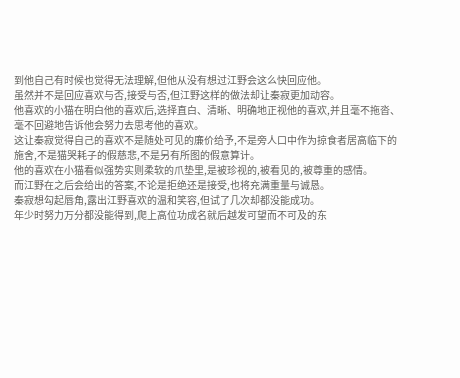到他自己有时候也觉得无法理解,但他从没有想过江野会这么快回应他。
虽然并不是回应喜欢与否,接受与否,但江野这样的做法却让秦寂更加动容。
他喜欢的小猫在明白他的喜欢后,选择直白、清晰、明确地正视他的喜欢,并且毫不拖沓、毫不回避地告诉他会努力去思考他的喜欢。
这让秦寂觉得自己的喜欢不是随处可见的廉价给予,不是旁人口中作为掠食者居高临下的施舍,不是猫哭耗子的假慈悲,不是另有所图的假意算计。
他的喜欢在小猫看似强势实则柔软的爪垫里,是被珍视的,被看见的,被尊重的感情。
而江野在之后会给出的答案,不论是拒绝还是接受,也将充满重量与诚恳。
秦寂想勾起唇角,露出江野喜欢的温和笑容,但试了几次却都没能成功。
年少时努力万分都没能得到,爬上高位功成名就后越发可望而不可及的东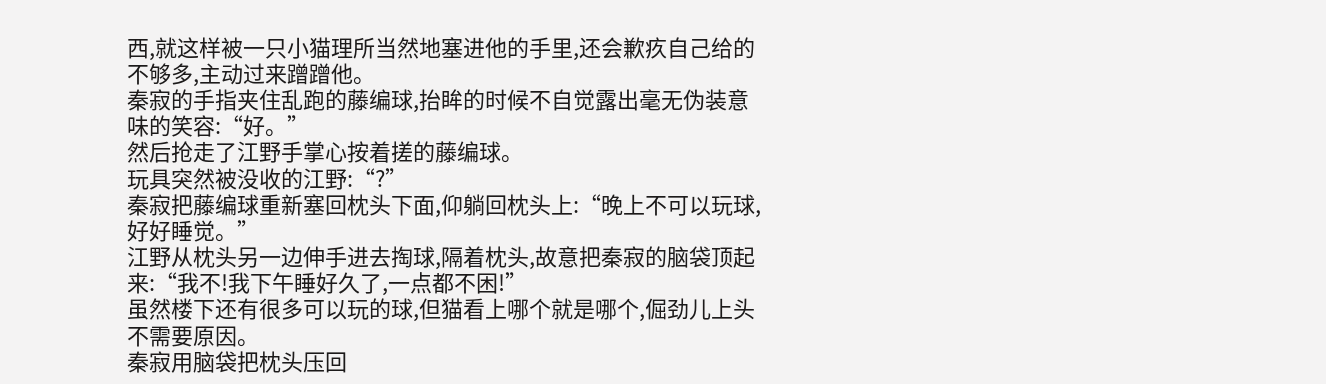西,就这样被一只小猫理所当然地塞进他的手里,还会歉疚自己给的不够多,主动过来蹭蹭他。
秦寂的手指夹住乱跑的藤编球,抬眸的时候不自觉露出毫无伪装意味的笑容:“好。”
然后抢走了江野手掌心按着搓的藤编球。
玩具突然被没收的江野:“?”
秦寂把藤编球重新塞回枕头下面,仰躺回枕头上:“晚上不可以玩球,好好睡觉。”
江野从枕头另一边伸手进去掏球,隔着枕头,故意把秦寂的脑袋顶起来:“我不!我下午睡好久了,一点都不困!”
虽然楼下还有很多可以玩的球,但猫看上哪个就是哪个,倔劲儿上头不需要原因。
秦寂用脑袋把枕头压回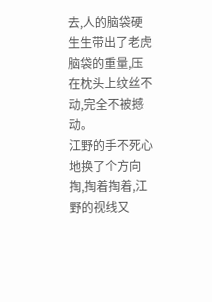去,人的脑袋硬生生带出了老虎脑袋的重量,压在枕头上纹丝不动,完全不被撼动。
江野的手不死心地换了个方向掏,掏着掏着,江野的视线又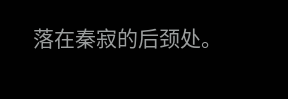落在秦寂的后颈处。